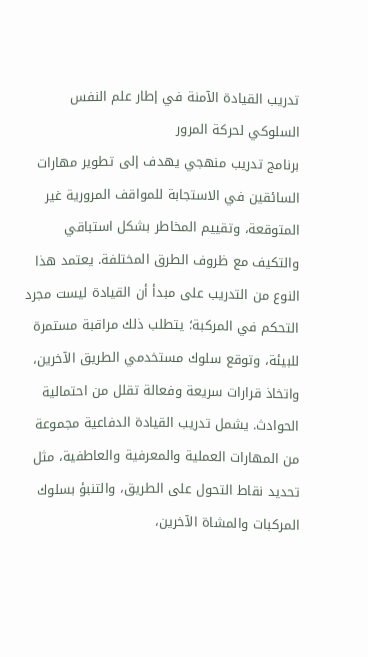تدريب القيادة الآمنة في إطار علم النفس السلوكي لحركة المرور
برنامج تدريب منهجي يهدف إلى تطوير مهارات السائقين في الاستجابة للمواقف المرورية غير المتوقعة، وتقييم المخاطر بشكل استباقي والتكيف مع ظروف الطرق المختلفة. يعتمد هذا النوع من التدريب على مبدأ أن القيادة ليست مجرد التحكم في المركبة؛ يتطلب ذلك مراقبة مستمرة للبيئة، وتوقع سلوك مستخدمي الطريق الآخرين، واتخاذ قرارات سريعة وفعالة تقلل من احتمالية الحوادث. يشمل تدريب القيادة الدفاعية مجموعة من المهارات العملية والمعرفية والعاطفية، مثل تحديد نقاط التحول على الطريق، والتنبؤ بسلوك المركبات والمشاة الآخرين،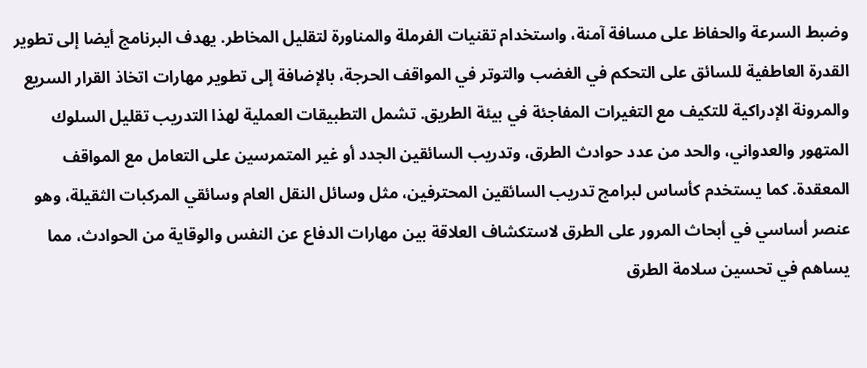وضبط السرعة والحفاظ على مسافة آمنة، واستخدام تقنيات الفرملة والمناورة لتقليل المخاطر. يهدف البرنامج أيضا إلى تطوير القدرة العاطفية للسائق على التحكم في الغضب والتوتر في المواقف الحرجة، بالإضافة إلى تطوير مهارات اتخاذ القرار السريع والمرونة الإدراكية للتكيف مع التغيرات المفاجئة في بيئة الطريق. تشمل التطبيقات العملية لهذا التدريب تقليل السلوك المتهور والعدواني، والحد من عدد حوادث الطرق، وتدريب السائقين الجدد أو غير المتمرسين على التعامل مع المواقف المعقدة. كما يستخدم كأساس لبرامج تدريب السائقين المحترفين، مثل وسائل النقل العام وسائقي المركبات الثقيلة، وهو عنصر أساسي في أبحاث المرور على الطرق لاستكشاف العلاقة بين مهارات الدفاع عن النفس والوقاية من الحوادث، مما يساهم في تحسين سلامة الطرق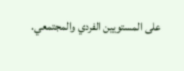على المستويين الفردي والمجتمعي.